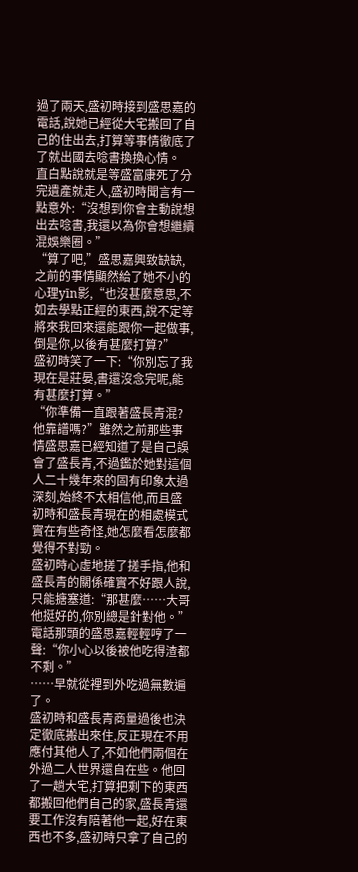過了兩天,盛初時接到盛思嘉的電話,說她已經從大宅搬回了自己的住出去,打算等事情徹底了了就出國去唸書換換心情。
直白點說就是等盛富康死了分完遺產就走人,盛初時聞言有一點意外:“沒想到你會主動說想出去唸書,我還以為你會想繼續混娛樂圈。”
“算了吧,”盛思嘉興致缺缺,之前的事情顯然給了她不小的心理yīn影,“也沒甚麼意思,不如去學點正經的東西,說不定等將來我回來還能跟你一起做事,倒是你,以後有甚麼打算?”
盛初時笑了一下:“你別忘了我現在是莊晏,書還沒念完呢,能有甚麼打算。”
“你準備一直跟著盛長青混?他靠譜嗎?”雖然之前那些事情盛思嘉已經知道了是自己誤會了盛長青,不過鑑於她對這個人二十幾年來的固有印象太過深刻,始終不太相信他,而且盛初時和盛長青現在的相處模式實在有些奇怪,她怎麼看怎麼都覺得不對勁。
盛初時心虛地搓了搓手指,他和盛長青的關係確實不好跟人說,只能搪塞道:“那甚麼……大哥他挺好的,你別總是針對他。”
電話那頭的盛思嘉輕輕哼了一聲:“你小心以後被他吃得渣都不剩。”
……早就從裡到外吃過無數遍了。
盛初時和盛長青商量過後也決定徹底搬出來住,反正現在不用應付其他人了,不如他們兩個在外過二人世界還自在些。他回了一趟大宅,打算把剩下的東西都搬回他們自己的家,盛長青還要工作沒有陪著他一起,好在東西也不多,盛初時只拿了自己的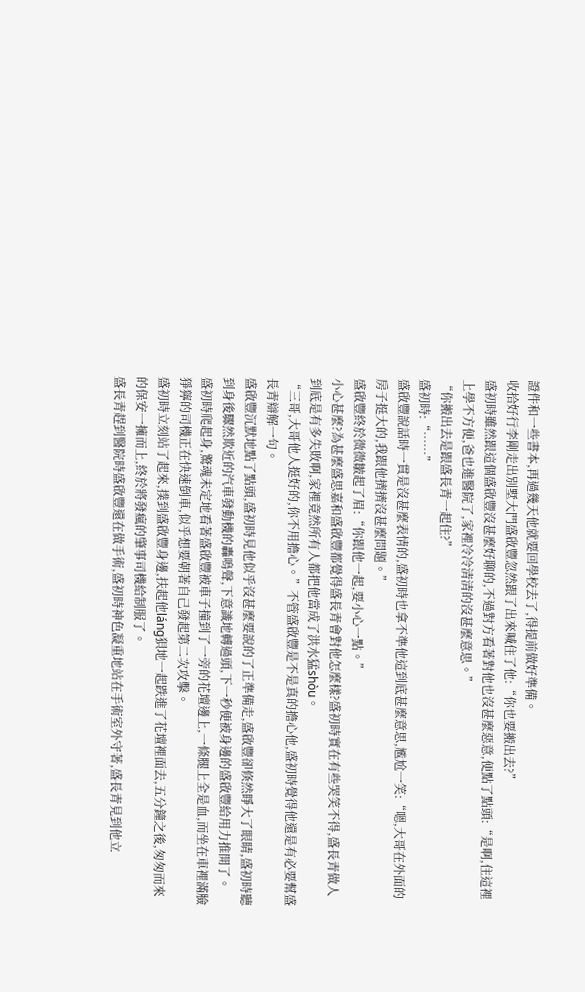證件和一些書本,再過幾天他就要回學校去了,得提前做好準備。
收拾好行李剛走出別墅大門盛啟豐忽然跟了出來喊住了他:“你也要搬出去?”
盛初時雖然跟這個盛啟豐沒甚麼好聊的,不過對方看著對他也沒甚麼惡意,便點了點頭:“是啊,住這裡上學不方便,爸也進醫院了,家裡冷冷清清的沒甚麼意思。”
“你搬出去是跟盛長青一起住?”
盛初時:“……”
盛啟豐說話時一貫是沒甚麼表情的,盛初時也拿不準他這到底甚麼意思,尷尬一笑:“嗯,大哥在外面的房子挺大的,我跟他擠擠沒甚麼問題。”
盛啟豐終於微微皺起了眉:“你跟他一起,要小心一點。”
小心甚麼?為甚麼盛思嘉和盛啟豐都覺得盛長青會對他怎麼樣?盛初時實在有些哭笑不得,盛長青做人到底是有多失敗啊,家裡竟然所有人都把他當成了洪水猛shòu。
“三哥,大哥他人挺好的,你不用擔心。”不管盛啟豐是不是真的擔心他,盛初時覺得他還是有必要幫盛長青辯解一句。
盛啟豐沉默地點了點頭,盛初時見他似乎沒甚麼要說的了正準備走,盛啟豐卻倏然睜大了眼睛,盛初時聽到身後驟然欺近的汽車發動機的轟鳴聲,下意識地轉過頭,下一秒便被身邊的盛啟豐給用力推開了。
盛初時爬起身,驚魂未定地看著盛啟豐被車子撞到了一旁的花壇邊上,一條腿上全是血,而坐在車裡滿臉猙獰的司機正在快速倒車,似乎想要朝著自己發起第二次攻擊。
盛初時立刻站了起來,撲到盛啟豐身邊,扶起他láng狽地一起跌進了花壇裡面去,五分鐘之後,匆匆而來的保安一擁而上,終於將發瘋的肇事司機給制服了。
盛長青趕到醫院時盛啟豐還在做手術,盛初時神色凝重地站在手術室外守著,盛長青見到他立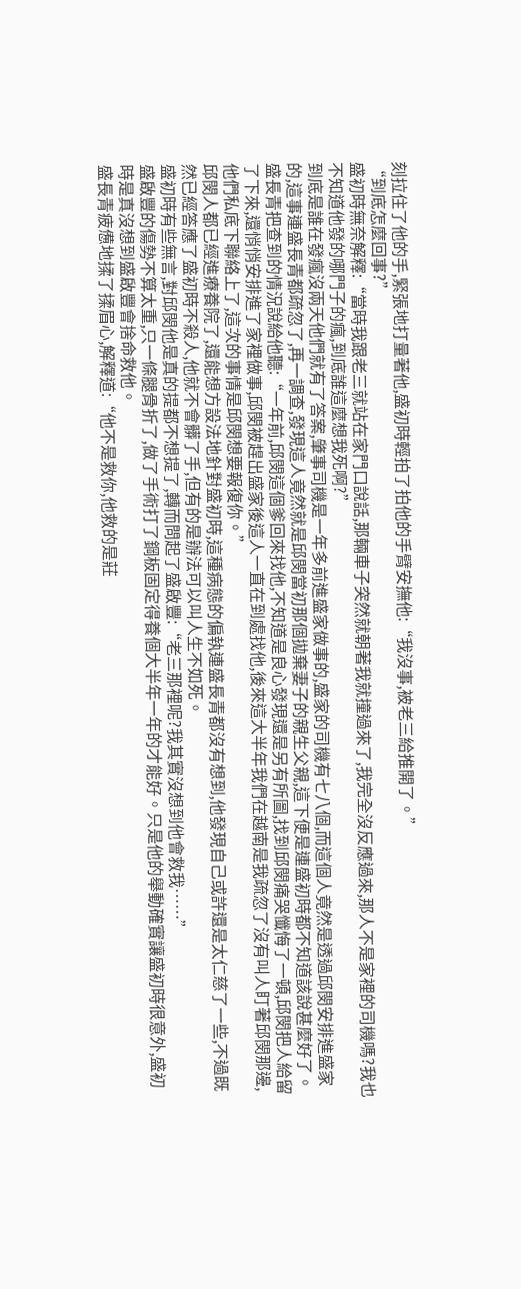刻拉住了他的手,緊張地打量著他,盛初時輕拍了拍他的手臂安撫他:“我沒事,被老三給推開了。”
“到底怎麼回事?”
盛初時無奈解釋:“當時我跟老三就站在家門口說話,那輛車子突然就朝著我就撞過來了,我完全沒反應過來,那人不是家裡的司機嗎?我也不知道他發的哪門子的瘋,到底誰這麼想我死啊?”
到底是誰在發瘋沒兩天他們就有了答案,肇事司機是一年多前進盛家做事的,盛家的司機有七八個,而這個人竟然是透過邱閔安排進盛家的,這事連盛長青都疏忽了,再一調查,發現這人竟然就是邱閔當初那個拋棄妻子的親生父親,這下便是連盛初時都不知道該說甚麼好了。
盛長青把查到的情況說給他聽:“一年前,邱閔這個爹回來找他,不知道是良心發現還是另有所圖,找到邱閔痛哭懺悔了一頓,邱閔把人給留了下來,還悄悄安排進了家裡做事,邱閔被趕出盛家後這人一直在到處找他,後來這大半年我們在越南是我疏忽了沒有叫人盯著邱閔那邊,他們私底下聯絡上了,這次的事情是邱閔想要報復你。”
邱閔人都已經進療養院了,還能想方設法地針對盛初時,這種病態的偏執連盛長青都沒有想到,他發現自己或許還是太仁慈了一些,不過既然已經答應了盛初時不殺人,他就不會髒了手,但有的是辦法可以叫人生不如死。
盛初時有些無言,對邱閔他是真的提都不想提了,轉而問起了盛啟豐:“老三那裡呢?我其實沒想到他會救我……”
盛啟豐的傷勢不算太重,只一條腿骨折了,做了手術打了鋼板固定得養個大半年一年的才能好。只是他的舉動確實讓盛初時很意外,盛初時是真沒想到盛啟豐會捨命救他。
盛長青疲憊地揉了揉眉心,解釋道:“他不是救你,他救的是莊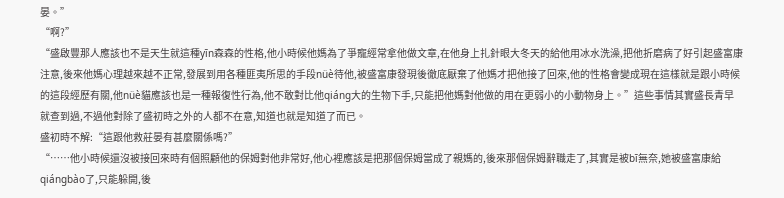晏。”
“啊?”
“盛啟豐那人應該也不是天生就這種yīn森森的性格,他小時候他媽為了爭寵經常拿他做文章,在他身上扎針眼大冬天的給他用冰水洗澡,把他折磨病了好引起盛富康注意,後來他媽心理越來越不正常,發展到用各種匪夷所思的手段nüè待他,被盛富康發現後徹底厭棄了他媽才把他接了回來,他的性格會變成現在這樣就是跟小時候的這段經歷有關,他nüè貓應該也是一種報復性行為,他不敢對比他qiáng大的生物下手,只能把他媽對他做的用在更弱小的小動物身上。”這些事情其實盛長青早就查到過,不過他對除了盛初時之外的人都不在意,知道也就是知道了而已。
盛初時不解:“這跟他救莊晏有甚麼關係嗎?”
“……他小時候還沒被接回來時有個照顧他的保姆對他非常好,他心裡應該是把那個保姆當成了親媽的,後來那個保姆辭職走了,其實是被bī無奈,她被盛富康給qiángbào了,只能躲開,後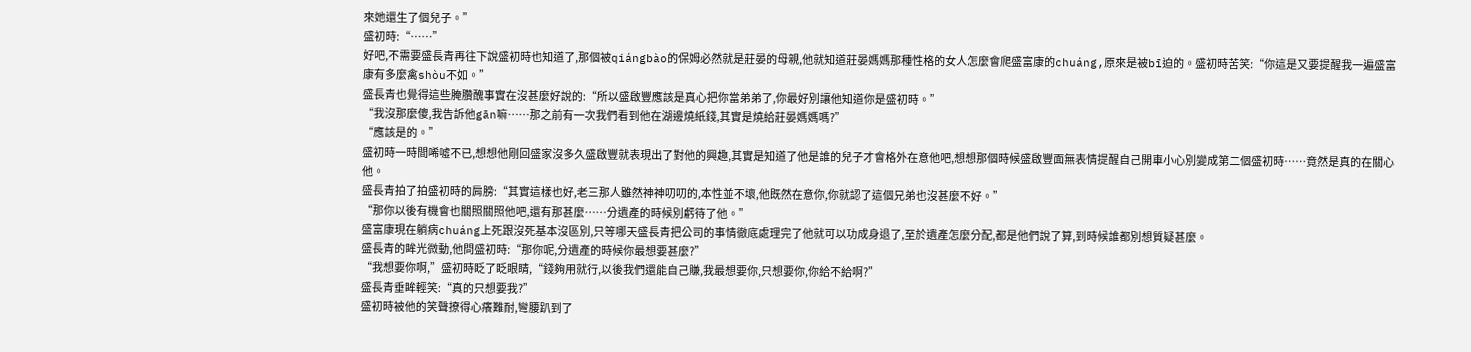來她還生了個兒子。”
盛初時:“……”
好吧,不需要盛長青再往下說盛初時也知道了,那個被qiángbào的保姆必然就是莊晏的母親,他就知道莊晏媽媽那種性格的女人怎麼會爬盛富康的chuáng,原來是被bī迫的。盛初時苦笑:“你這是又要提醒我一遍盛富康有多麼禽shòu不如。”
盛長青也覺得這些腌臢醜事實在沒甚麼好說的:“所以盛啟豐應該是真心把你當弟弟了,你最好別讓他知道你是盛初時。”
“我沒那麼傻,我告訴他gān嘛……那之前有一次我們看到他在湖邊燒紙錢,其實是燒給莊晏媽媽嗎?”
“應該是的。”
盛初時一時間唏噓不已,想想他剛回盛家沒多久盛啟豐就表現出了對他的興趣,其實是知道了他是誰的兒子才會格外在意他吧,想想那個時候盛啟豐面無表情提醒自己開車小心別變成第二個盛初時……竟然是真的在關心他。
盛長青拍了拍盛初時的肩膀:“其實這樣也好,老三那人雖然神神叨叨的,本性並不壞,他既然在意你,你就認了這個兄弟也沒甚麼不好。”
“那你以後有機會也關照關照他吧,還有那甚麼……分遺產的時候別虧待了他。”
盛富康現在躺病chuáng上死跟沒死基本沒區別,只等哪天盛長青把公司的事情徹底處理完了他就可以功成身退了,至於遺產怎麼分配,都是他們說了算,到時候誰都別想質疑甚麼。
盛長青的眸光微動,他問盛初時:“那你呢,分遺產的時候你最想要甚麼?”
“我想要你啊,”盛初時眨了眨眼睛,“錢夠用就行,以後我們還能自己賺,我最想要你,只想要你,你給不給啊?”
盛長青垂眸輕笑:“真的只想要我?”
盛初時被他的笑聲撩得心癢難耐,彎腰趴到了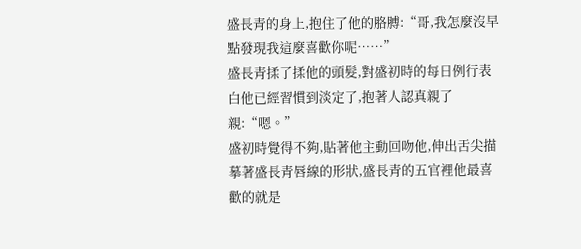盛長青的身上,抱住了他的胳膊:“哥,我怎麼沒早點發現我這麼喜歡你呢……”
盛長青揉了揉他的頭髮,對盛初時的每日例行表白他已經習慣到淡定了,抱著人認真親了親:“嗯。”
盛初時覺得不夠,貼著他主動回吻他,伸出舌尖描摹著盛長青唇線的形狀,盛長青的五官裡他最喜歡的就是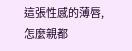這張性感的薄唇,怎麼親都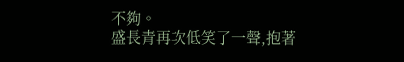不夠。
盛長青再次低笑了一聲,抱著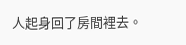人起身回了房間裡去。